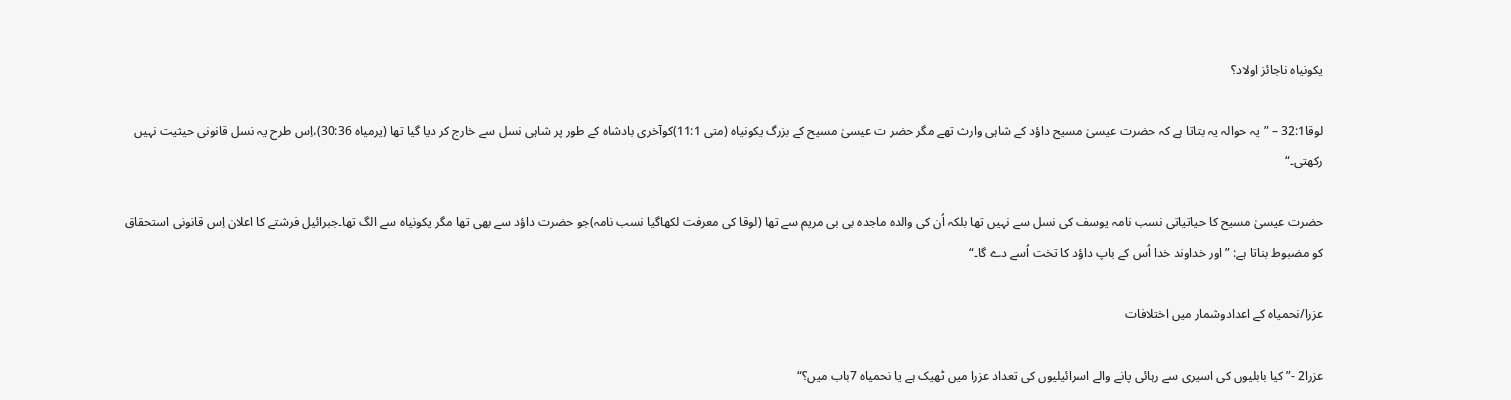یکونیاہ ناجائز اولاد؟

لوقا32:1 – ”یہ حوالہ یہ بتاتا ہے کہ حضرت عیسیٰ مسیح داؤد کے شاہی وارث تھے مگر حضر ت عیسیٰ مسیح کے بزرگ یکونیاہ (متی 11:1)کوآخری بادشاہ کے طور پر شاہی نسل سے خارج کر دیا گیا تھا (یرمیاہ 30:36)،اِس طرح یہ نسل قانونی حیثیت نہیں رکھتی۔“

حضرت عیسیٰ مسیح کا حیاتیاتی نسب نامہ یوسف کی نسل سے نہیں تھا بلکہ اُن کی والدہ ماجدہ بی بی مریم سے تھا (لوقا کی معرفت لکھاگیا نسب نامہ)جو حضرت داؤد سے بھی تھا مگر یکونیاہ سے الگ تھا۔جبرائیل فرشتے کا اعلان اِس قانونی استحقاق کو مضبوط بناتا ہے: ”اور خداوند خدا اُس کے باپ داؤد کا تخت اُسے دے گا۔“

عزرا/نحمیاہ کے اعدادوشمار میں اختلافات

عزرا2 -”کیا بابلیوں کی اسیری سے رہائی پانے والے اسرائیلیوں کی تعداد عزرا میں ٹھیک ہے یا نحمیاہ 7باب میں؟“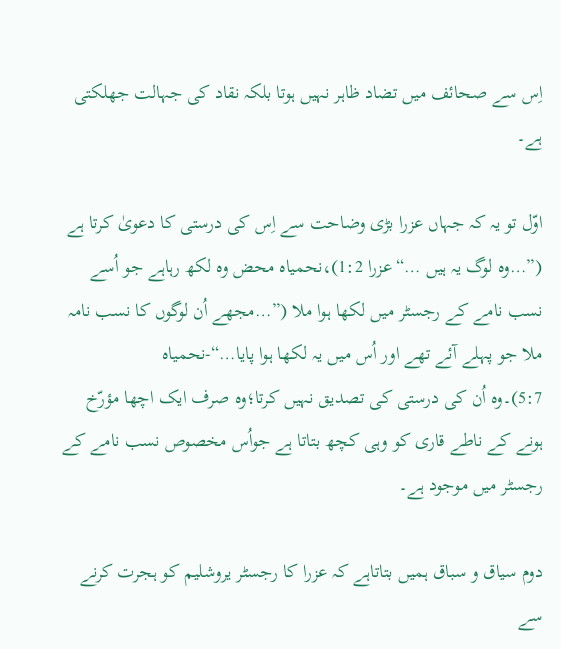اِس سے صحائف میں تضاد ظاہر نہیں ہوتا بلکہ نقاد کی جہالت جھلکتی ہے۔

اوّل تو یہ کہ جہاں عزرا بڑی وضاحت سے اِس کی درستی کا دعویٰ کرتا ہے (”…وہ لوگ یہ ہیں …“عزرا 1:2)،نحمیاہ محض وہ لکھ رہاہے جو اُسے نسب نامے کے رجسٹر میں لکھا ہوا ملا (”…مجھے اُن لوگوں کا نسب نامہ ملا جو پہلے آئے تھے اور اُس میں یہ لکھا ہوا پایا…“-نحمیاہ
5:7)۔وہ اُن کی درستی کی تصدیق نہیں کرتا؛وہ صرف ایک اچھا مؤرّخ ہونے کے ناطے قاری کو وہی کچھ بتاتا ہے جواُس مخصوص نسب نامے کے رجسٹر میں موجود ہے۔

دوم سیاق و سباق ہمیں بتاتاہے کہ عزرا کا رجسٹر یروشلیم کو ہجرت کرنے سے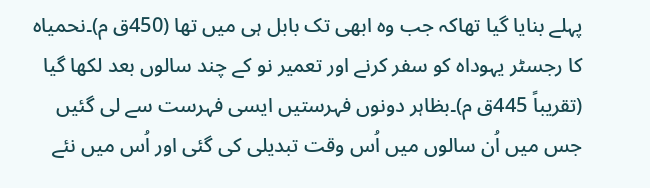پہلے بنایا گیا تھاکہ جب وہ ابھی تک بابل ہی میں تھا (450ق م)۔نحمیاہ کا رجسٹر یہوداہ کو سفر کرنے اور تعمیر نو کے چند سالوں بعد لکھا گیا (تقریباً 445ق م)۔بظاہر دونوں فہرستیں ایسی فہرست سے لی گئیں جس میں اُن سالوں میں اُس وقت تبدیلی کی گئی اور اُس میں نئے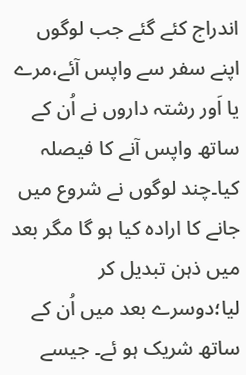اندراج کئے گئے جب لوگوں اپنے سفر سے واپس آئے،مرے یا اَور رشتہ داروں نے اُن کے ساتھ واپس آنے کا فیصلہ کیا۔چند لوگوں نے شروع میں جانے کا ارادہ کیا ہو گا مگر بعد میں ذہن تبدیل کر لیا؛دوسرے بعد میں اُن کے ساتھ شریک ہو ئے۔ جیسے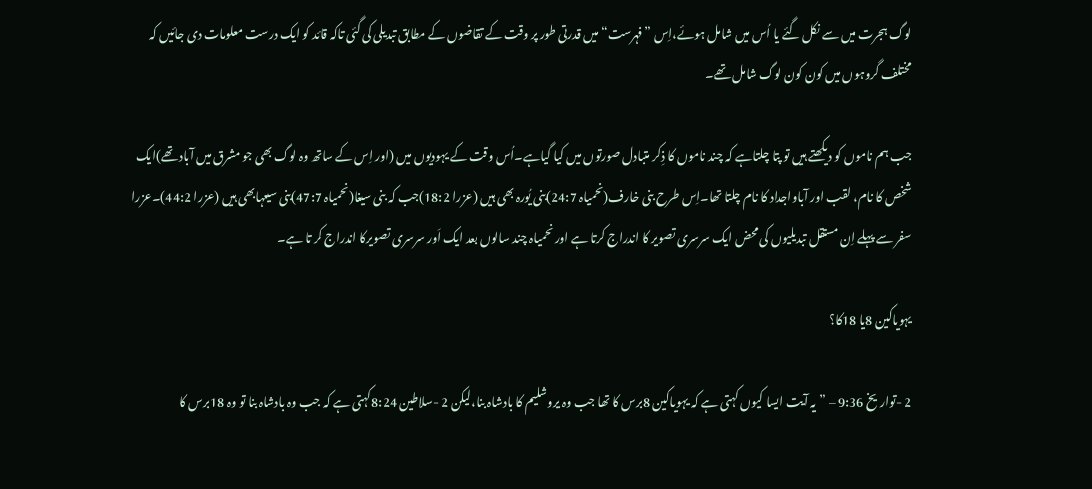لوگ ہجرت میں سے نکل گئے یا اُس میں شامل ہوئے،اِس ”فہرست“ میں قدرتی طور پر وقت کے تقاضوں کے مطابق تبدیلی کی گئی تاکہ قائد کو ایک درست معلومات دی جائیں کہ مختلف گروہوں میں کون کون لوگ شامل تھے۔

جب ہم ناموں کو دیکھتے ہیں تو پتا چلتاہے کہ چند ناموں کا ذِکر متبادل صورتوں میں کیا گیاہے۔اُس وقت کے یہودیوں میں (اور اِس کے ساتھ وہ لوگ بھی جو مشرق میں آباد تھے)ایک شخص کا نام، لقب اور آباواجداد کا نام چلتا تھا۔اِس طرح بنی خارف(نحمیاہ 24:7)بنی یُورہ بھی ہیں (عزرا 18:2)جب کہ بنی سیغا(نحمیاہ 47:7)بنی سیعہابھی ہیں (عزرا 44:2)۔عزرا سفر سے پہلے اِن مستقل تبدیلیوں کی محض ایک سرسری تصویر کا اندراج کرتا ہے اور نحمیاہ چند سالوں بعد ایک اَور سرسری تصویرکا اندراج کر تا ہے۔

یہویاکین 8یا 18کا؟

2 -تواریخ 9:36 – ”یہ آیت ایسا کیوں کہتی ہے کہ یہویاکین 8برس کا تھا جب وہ یروشلیم کا بادشاہ بنا،لیکن 2 -سلاطین 8:24کہتی ہے کہ جب وہ بادشاہ بنا تو وہ 18برس کا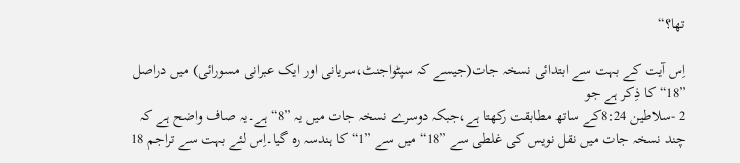تھا؟“

اِس آیت کے بہت سے ابتدائی نسخہ جات(جیسے کہ سپٹواجنٹ،سریانی اور ایک عبرانی مسورائی) میں دراصل ”18“ کا ذِکر ہے جو
2 -سلاطین 8:24کے ساتھ مطابقت رکھتا ہے،جبکہ دوسرے نسخہ جات میں یہ ”8“ ہے۔یہ صاف واضح ہے کہ چند نسخہ جات میں نقل نویس کی غلطی سے ”18“ میں سے ”1“ کا ہندسہ رہ گیا۔اِس لئے بہت سے تراجم 18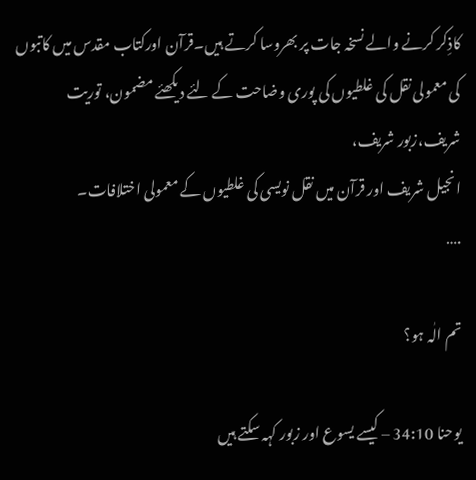کاذِکر کرنے والے نسخہ جات پر بھروسا کرتے ہیں۔قرآن اورکتاب مقدس میں کاتبوں کی معمولی نقل کی غلطیوں کی پوری وضاحت کے لئے دیکھئے مضمون، توریت شریف،زبور شریف،
انجیل شریف اور قرآن میں نقل نویسی کی غلطیوں کے معمولی اختلافات۔
.…

تم الٰہ ہو؟

یوحنا 34:10 – کیسے یسوع اور زبور کہہ سکتے ہیں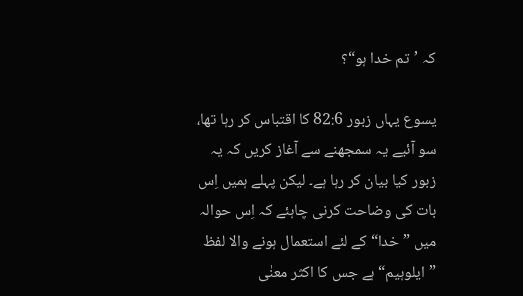کہ ’تم خدا ہو“؟

یسوع یہاں زبور 82:6 کا اقتباس کر رہا تھا، سو آئیے یہ سمجھنے سے آغاز کریں کہ یہ زبور کیا بیان کر رہا ہے۔ لیکن پہلے ہمیں اِس بات کی وضاحت کرنی چاہئے کہ اِس حوالہ میں ”خدا“ کے لئے استعمال ہونے والا لفظ ”ایلوہیم“ ہے جس کا اکثر معنٰی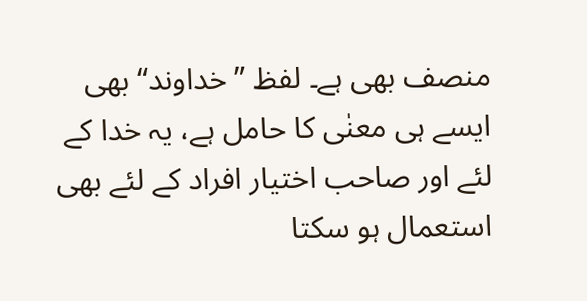منصف بھی ہے۔ لفظ ”خداوند“ بھی ایسے ہی معنٰی کا حامل ہے، یہ خدا کے لئے اور صاحب اختیار افراد کے لئے بھی استعمال ہو سکتا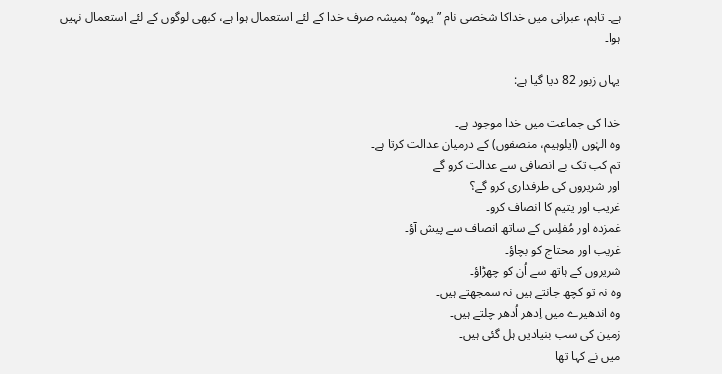ہے۔ تاہم، عبرانی میں خداکا شخصی نام ”یہوہ“ ہمیشہ صرف خدا کے لئے استعمال ہوا ہے، کبھی لوگوں کے لئے استعمال نہیں ہوا۔

یہاں زبور 82 دیا گیا ہے:

خدا کی جماعت میں خدا موجود ہے۔
وہ الہٰوں (ایلوہیم، منصفوں) کے درمیان عدالت کرتا ہے۔
تم کب تک بے انصافی سے عدالت کرو گے
اور شریروں کی طرفداری کرو گے؟
غریب اور یتیم کا انصاف کرو۔
غمزدہ اور مُفلِس کے ساتھ انصاف سے پیش آؤ۔
غریب اور محتاج کو بچاؤ۔
شریروں کے ہاتھ سے اُن کو چھڑاؤ۔
وہ نہ تو کچھ جانتے ہیں نہ سمجھتے ہیں۔
وہ اندھیرے میں اِدھر اُدھر چلتے ہیں۔
زمین کی سب بنیادیں ہل گئی ہیں۔
میں نے کہا تھا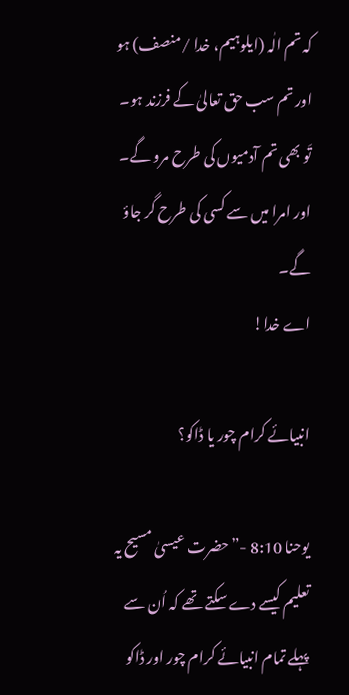کہ تم الٰہ (ایلوہیم، خدا /منصف) ہو
اور تم سب حق تعالیٰ کے فرزند ہو۔
تَو بھی تم آدمیوں کی طرح مرو گے۔
اور امرا میں سے کسی کی طرح گر جاؤ گے۔
اے خدا!

انبیائے کرام چور یا ڈاکو؟

یوحنا 8:10 -”حضرت عیسیٰ مسیح یہ تعلیم کیسے دے سکتے تھے کہ اُن سے پہلے تمام انبیائے کرام چور اور ڈاکو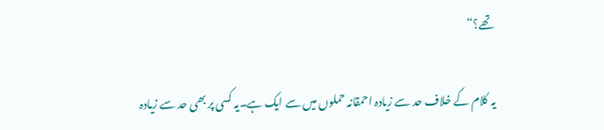تھے؟“

یہ کلام کے خلاف حد سے زیادہ احمقانہ حملوں میں سے ایک ہے۔یہ کسی پر بھی حد سے زیادہ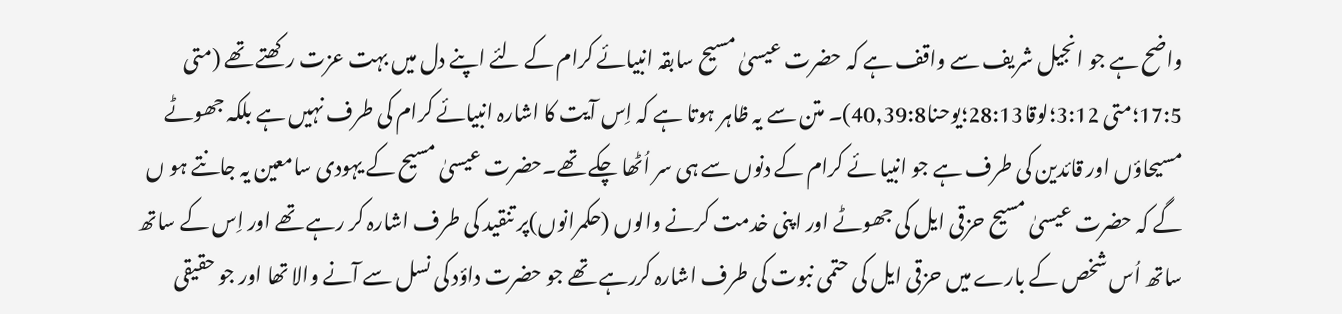واضح ہے جو انجیل شریف سے واقف ہے کہ حضرت عیسیٰ مسیح سابقہ انبیائے کرام کے لئے اپنے دل میں بہت عزت رکھتے تھے (متی 17:5؛متی 3:12؛لوقا28:13؛یوحنا40,39:8)۔ متن سے یہ ظاہر ہوتا ہے کہ اِس آیت کا اشارہ انبیائے کرام کی طرف نہیں ہے بلکہ جھوٹے مسیحاؤں اور قائدین کی طرف ہے جو انبیا ئے کرام کے دنوں سے ہی سر اُٹھا چکے تھے۔حضرت عیسیٰ مسیح کے یہودی سامعین یہ جانتے ہو ں گے کہ حضرت عیسیٰ مسیح حزقی ایل کی جھوٹے اور اپنی خدمت کرنے والوں (حکمرانوں)پر تنقید کی طرف اشارہ کر رہے تھے اور اِس کے ساتھ ساتھ اُس شخص کے بارے میں حزقی ایل کی حتمی نبوت کی طرف اشارہ کررہے تھے جو حضرت داؤد کی نسل سے آنے والا تھا اور جو حقیقی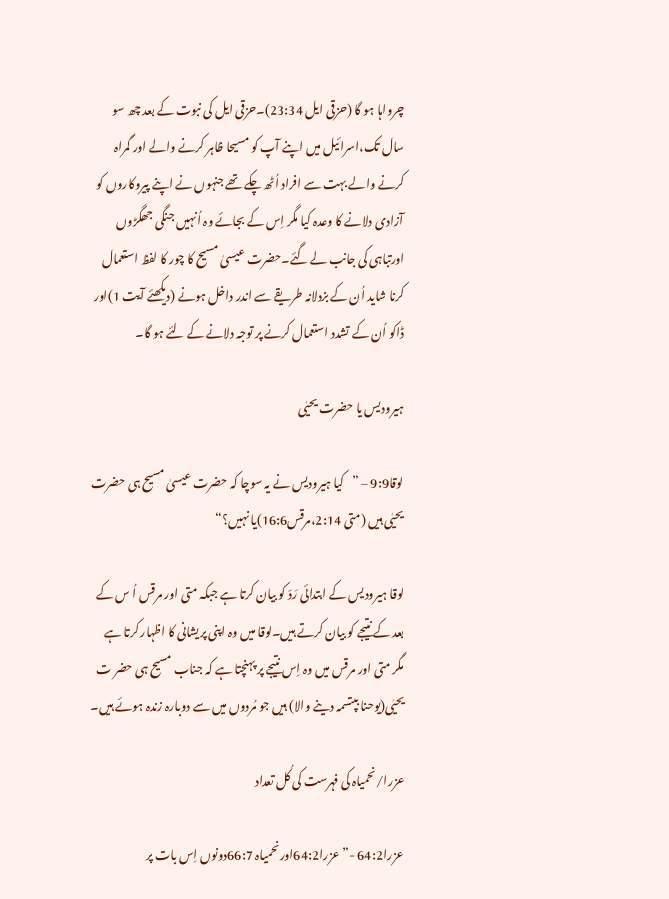چرواہا ہو گا (حزقی ایل 23:34)۔حزقی ایل کی نبوت کے بعد چھ سو سال تک،اسرائیل میں اپنے آپ کو مسیحا ظاہر کرنے والے اور گمراہ کرنے والے بہت سے افراد اُٹھ چکے تھے جنہوں نے اپنے پیروکاروں کو آزادی دلانے کا وعدہ کیا مگر اِس کے بجائے وہ اُنہیں جنگی جھگڑوں اورتباہی کی جانب لے گئے۔حضرت عیسیٰ مسیح کا چور کا لفظ استعمال کرنا شاید اُن کے بزدلانہ طریقے سے اندر داخل ہونے (دیکھئے آیت 1)اور ڈاکو اُن کے تشدد استعمال کرنے پر توجہ دلانے کے لئے ہو گا۔

ہیرودیس یا حضرت یحیٰی

لوقا9:9 – ”کیا ہیرودیس نے یہ سوچا کہ حضرت عیسیٰ مسیح ہی حضرت یحیٰی ہیں (متی 2:14،مرقس16:6)یا نہیں؟“

لوقا ہیرودیس کے ابتدائی رَدّ کو بیان کرتا ہے جبکہ متی اور مرقس اُ س کے بعد کے نتیجے کو بیان کرتے ہیں۔لوقا میں وہ اپنی پریشانی کا اظہار کرتا ہے مگر متی اور مرقس میں وہ اِس نتیجے پر پہنچتا ہے کہ جناب مسیح ہی حضر ت یحیٰی(یوحنا بپتسمہ دینے والا) ہیں جو مُردوں میں سے دوبارہ زندہ ہوئے ہیں۔

عزرا/نحمیاہ کی فہرست کی کُل تعداد

عزرا64:2 -”عزرا64:2اورنحمیاہ 66:7دونوں اِس بات پر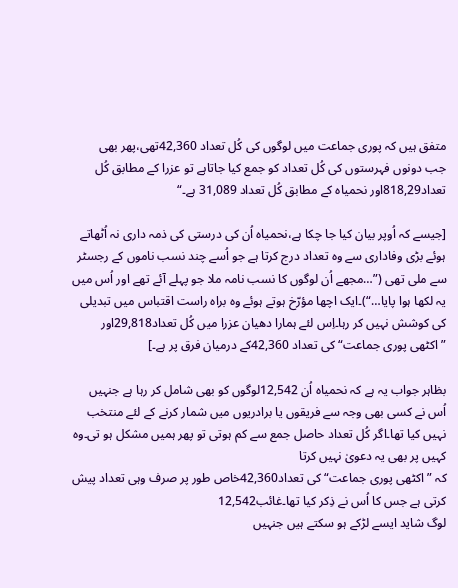متفق ہیں کہ پوری جماعت میں لوگوں کی کُل تعداد 42,360تھی،پھر بھی
جب دونوں فہرستوں کی کُل تعداد کو جمع کیا جاتاہے تو عزرا کے مطابق کُل تعداد818,29اور نحمیاہ کے مطابق کُل تعداد 31,089 ہے۔“

[جیسے کہ اُوپر بیان کیا جا چکا ہے،نحمیاہ اُن کی درستی کی ذمہ داری نہ اُٹھاتے ہوئے بڑی وفاداری سے وہ تعداد درج کرتا ہے جو اُسے چند نسب ناموں کے رجسٹر سے ملی تھی (”…مجھے اُن لوگوں کا نسب نامہ ملا جو پہلے آئے تھے اور اُس میں یہ لکھا ہوا پایا…“)۔ایک اچھا مؤرّخ ہوتے ہوئے وہ براہ راست اقتباس میں تبدیلی کی کوشش نہیں کر رہا۔اِس لئے ہمارا دھیان عزرا میں کُل تعداد29,818اور
”اکٹھی پوری جماعت“کی تعداد 42,360کے درمیان فرق پر ہے۔]

بظاہر جواب یہ ہے کہ نحمیاہ اُن 12,542لوگوں کو بھی شامل کر رہا ہے جنہیں اُس نے کسی بھی وجہ سے فریقوں یا برادریوں میں شمار کرنے کے لئے منتخب نہیں کیا تھا۔اگر کُل تعداد حاصل جمع سے کم ہوتی تو پھر ہمیں مشکل ہو تی۔وہ کہیں پر بھی یہ دعویٰ نہیں کرتا
کہ ”اکٹھی پوری جماعت“ کی تعداد42,360خاص طور پر صرف وہی تعداد پیش کرتی ہے جس کا اُس نے ذِکر کیا تھا۔غائب12,542
لوگ شاید ایسے لڑکے ہو سکتے ہیں جنہیں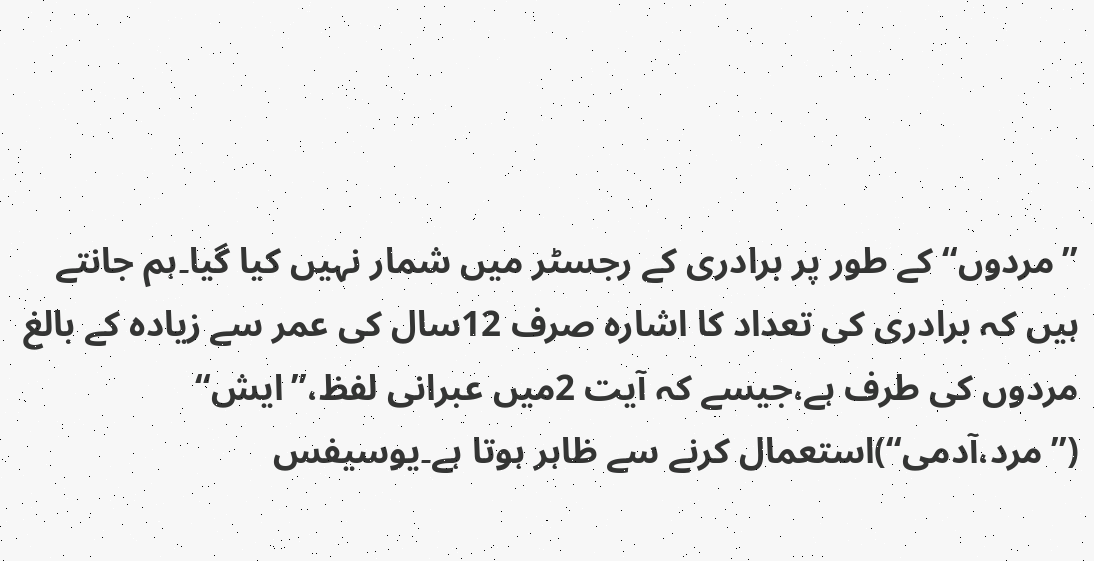”مردوں“ کے طور پر برادری کے رجسٹر میں شمار نہیں کیا گیا۔ہم جانتے ہیں کہ برادری کی تعداد کا اشارہ صرف 12سال کی عمر سے زیادہ کے بالغ مردوں کی طرف ہے،جیسے کہ آیت 2میں عبرانی لفظ،”ایش“ (”مرد،آدمی“)استعمال کرنے سے ظاہر ہوتا ہے۔یوسیفس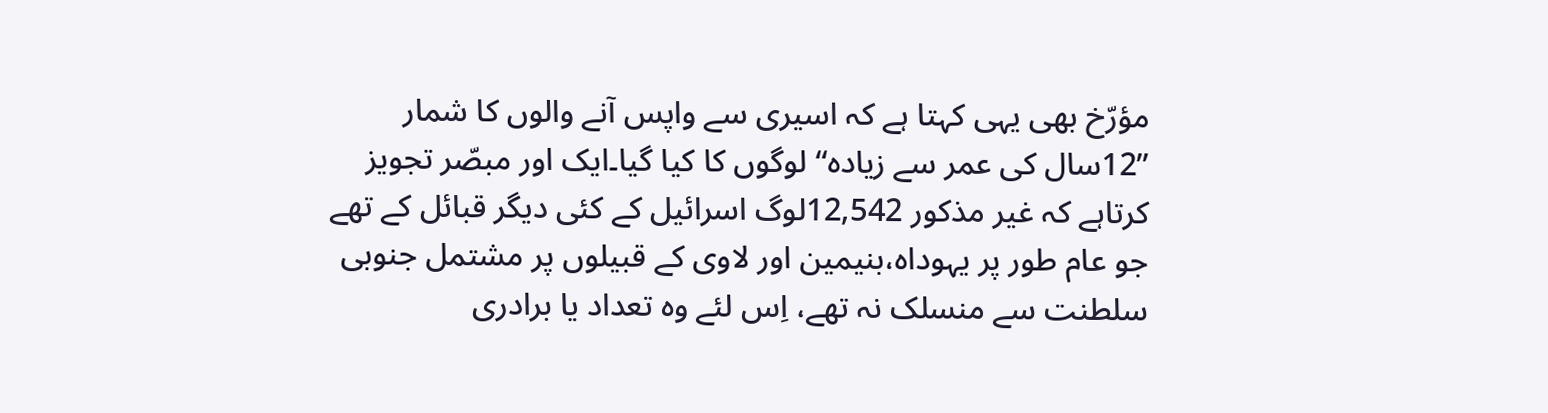مؤرّخ بھی یہی کہتا ہے کہ اسیری سے واپس آنے والوں کا شمار ”12سال کی عمر سے زیادہ“ لوگوں کا کیا گیا۔ایک اور مبصّر تجویز کرتاہے کہ غیر مذکور 12,542لوگ اسرائیل کے کئی دیگر قبائل کے تھے جو عام طور پر یہوداہ،بنیمین اور لاوی کے قبیلوں پر مشتمل جنوبی سلطنت سے منسلک نہ تھے، اِس لئے وہ تعداد یا برادری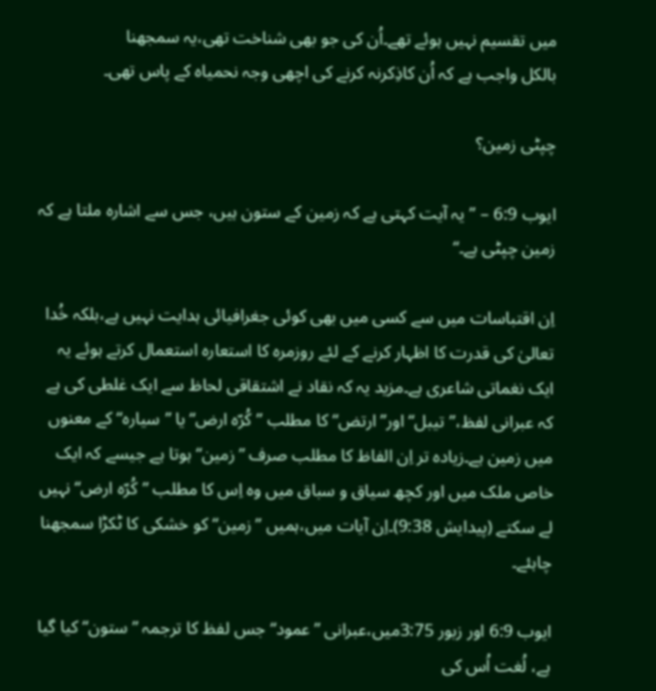میں تقسیم نہیں ہوئے تھے۔اُن کی جو بھی شناخت تھی،یہ سمجھنا
بالکل واجب ہے کہ اُن کاذِکرنہ کرنے کی اچھی وجہ نحمیاہ کے پاس تھی۔

چپٹی زمین؟

ایوب 6:9 – ”یہ آیت کہتی ہے کہ زمین کے ستون ہیں، جس سے اشارہ ملتا ہے کہ زمین چپٹی ہے۔“

اِن اقتباسات میں سے کسی میں بھی کوئی جغرافیائی ہدایت نہیں ہے،بلکہ خُدا تعالیٰ کی قدرت کا اظہار کرنے کے لئے روزمرہ کا استعارہ استعمال کرتے ہوئے یہ ایک نغماتی شاعری ہے۔مزید یہ کہ نقاد نے اشتقاقی لحاظ سے ایک غلطی کی ہے کہ عبرانی لفظ،”تیبل“ اور”ارتض“ کا مطلب ”کُرّہ ارض“یا ”سیارہ“ کے معنوں میں زمین ہے۔زیادہ تر اِن الفاظ کا مطلب صرف ”زمین“ ہوتا ہے جیسے کہ ایک خاص ملک میں اور کچھ سیاق و سباق میں وہ اِس کا مطلب ”کُرّہ ارض“ نہیں لے سکتے (پیدایش 9:38)۔اِن آیات میں،ہمیں ”زمین“ کو خشکی کا ٹکڑا سمجھنا چاہئے۔

ایوب 6:9 اور زبور 3:75میں،عبرانی ”عمود“ جس لفظ کا ترجمہ ”ستون“ کیا گیا ہے، لُغت اُس کی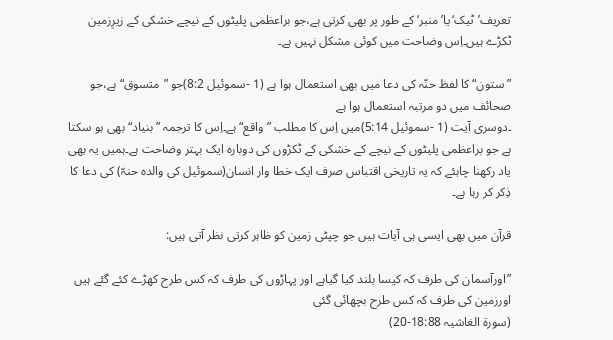تعریف’ٹیک‘یا’منبر‘ کے طور پر بھی کرتی ہے،جو براعظمی پلیٹوں کے نیچے خشکی کے زیرِزمین ٹکڑے ہیں۔اِس وضاحت میں کوئی مشکل نہیں ہے۔

”ستون“ کا لفظ حنّہ کی دعا میں بھی استعمال ہوا ہے (1 -سموئیل 8:2)جو ”متسوق“ ہے،جو صحائف میں دو مرتبہ استعمال ہوا ہے
۔دوسری آیت (1 -سموئیل 5:14)میں اِس کا مطلب ”واقع“ ہے۔اِس کا ترجمہ ”بنیاد“ بھی ہو سکتا ہے جو براعظمی پلیٹوں کے نیچے کے خشکی کے ٹکڑوں کی دوبارہ ایک بہتر وضاحت ہے۔ہمیں یہ بھی یاد رکھنا چاہئے کہ یہ تاریخی اقتباس صرف ایک خطا وار انسان(سموئیل کی والدہ حنہّ) کی دعا کا ذِکر کر رہا ہے۔

قرآن میں بھی ایسی ہی آیات ہیں جو چپٹی زمین کو ظاہر کرتی نظر آتی ہیں:

”اورآسمان کی طرف کہ کیسا بلند کیا گیاہے اور پہاڑوں کی طرف کہ کس طرح کھڑے کئے گئے ہیں اورزمین کی طرف کہ کس طرح بچھائی گئی
(سورۃ الغاشیہ 18:88-20)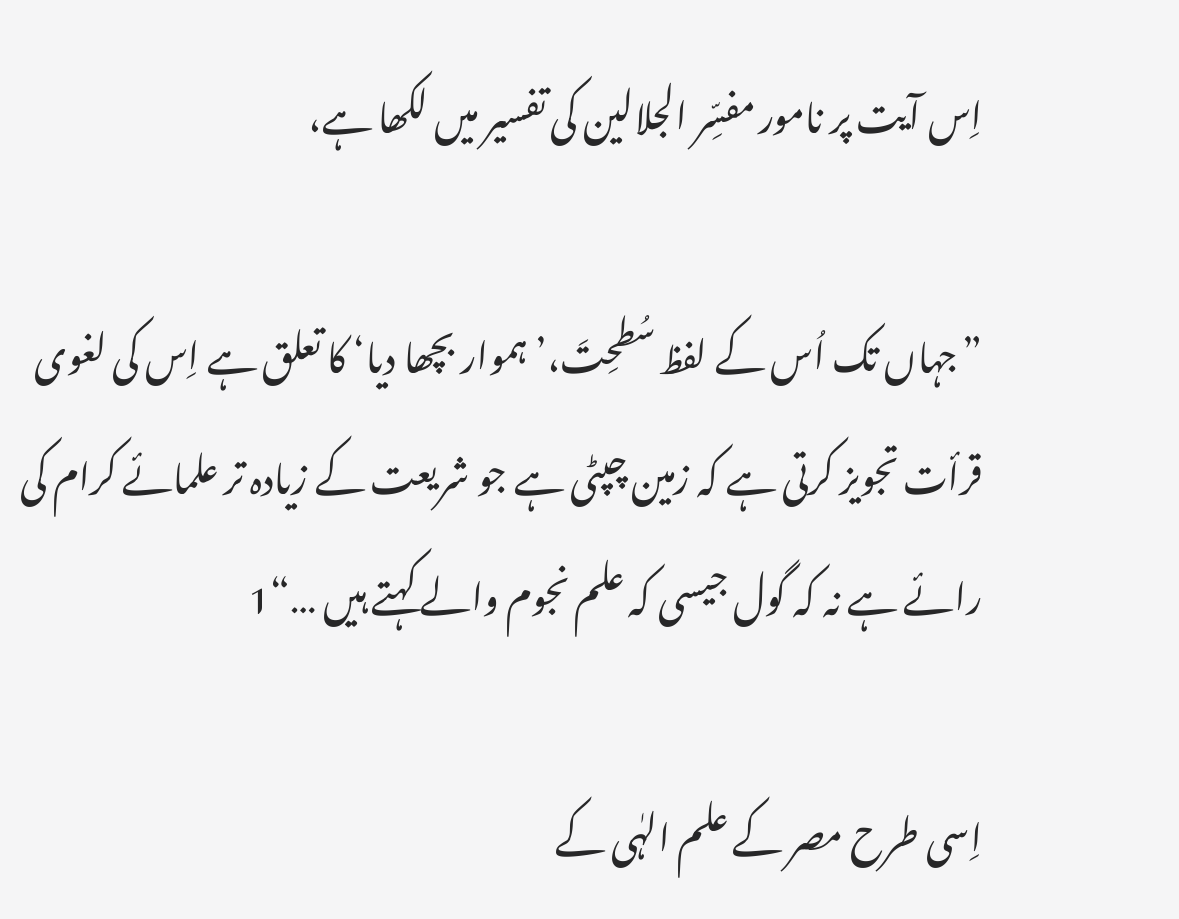اِس آیت پر نامور مفسِّر الجلالین کی تفسیر میں لکھا ہے،

”جہاں تک اُس کے لفظ سُطحِتَ،’ ہموار بچھا دیا‘ کا تعلق ہے اِس کی لغوی قرأت تجویز کرتی ہے کہ زمین چپٹی ہے جو شریعت کے زیادہ تر علمائے کرام کی رائے ہے نہ کہ گول جیسی کہ علم نجوم والے کہتے ہیں …“1

اِسی طرح مصر کے علم الہٰی کے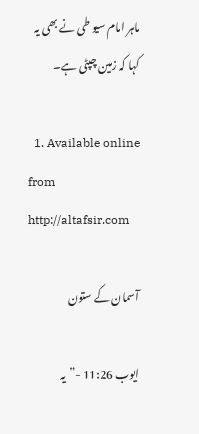ماہر امام سیو طی نے بھی یہ کہا کہ زمین چپٹی ہے۔

  1. Available online from http://altafsir.com

آسمان کے ستون

ایوب 11:26 -”یہ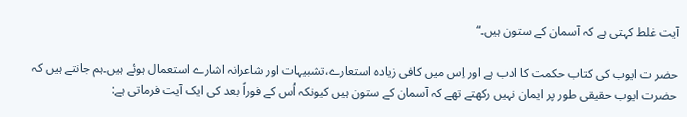آیت غلط کہتی ہے کہ آسمان کے ستون ہیں۔“

حضر ت ایوب کی کتاب حکمت کا ادب ہے اور اِس میں کافی زیادہ استعارے،تشبیہات اور شاعرانہ اشارے استعمال ہوئے ہیں۔ہم جانتے ہیں کہ حضرت ایوب حقیقی طور پر ایمان نہیں رکھتے تھے کہ آسمان کے ستون ہیں کیونکہ اُس کے فوراً بعد کی ایک آیت فرماتی ہے: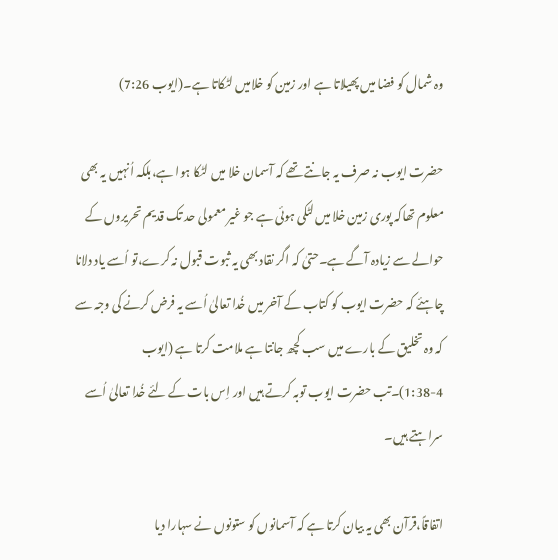وہ شمال کو فضا میں پھیلاتا ہے اور زمین کو خلامیں لٹکاتا ہے۔(ایوب 7:26)

حضرت ایوب نہ صرف یہ جانتے تھے کہ آسمان خلا میں لٹکا ہوا ہے،بلکہ اُنہیں یہ بھی معلوم تھاکہ پوری زمین خلا میں لٹکی ہوئی ہے جو غیر معمولی حد تک قدیم تحریروں کے حوالے سے زیادہ آگے ہے۔حتیٰ کہ اگر نقاد بھی یہ ثبوت قبول نہ کرے،تو اُسے یاد دلانا چاہئے کہ حضرت ایوب کو کتاب کے آخر میں خُدا تعالیٰ اُسے یہ فرض کرنے کی وجہ سے کہ وہ تخلیق کے بارے میں سب کچھ جانتا ہے ملامت کرتا ہے (ایوب
1:38-4)۔تب حضرت ایوب توبہ کرتے ہیں اور اِس بات کے لئے خُدا تعالیٰ اُسے سراہتے ہیں۔

اتفاقاً،قرآن بھی یہ بیان کرتا ہے کہ آسمانوں کو ستونوں نے سہارا دیا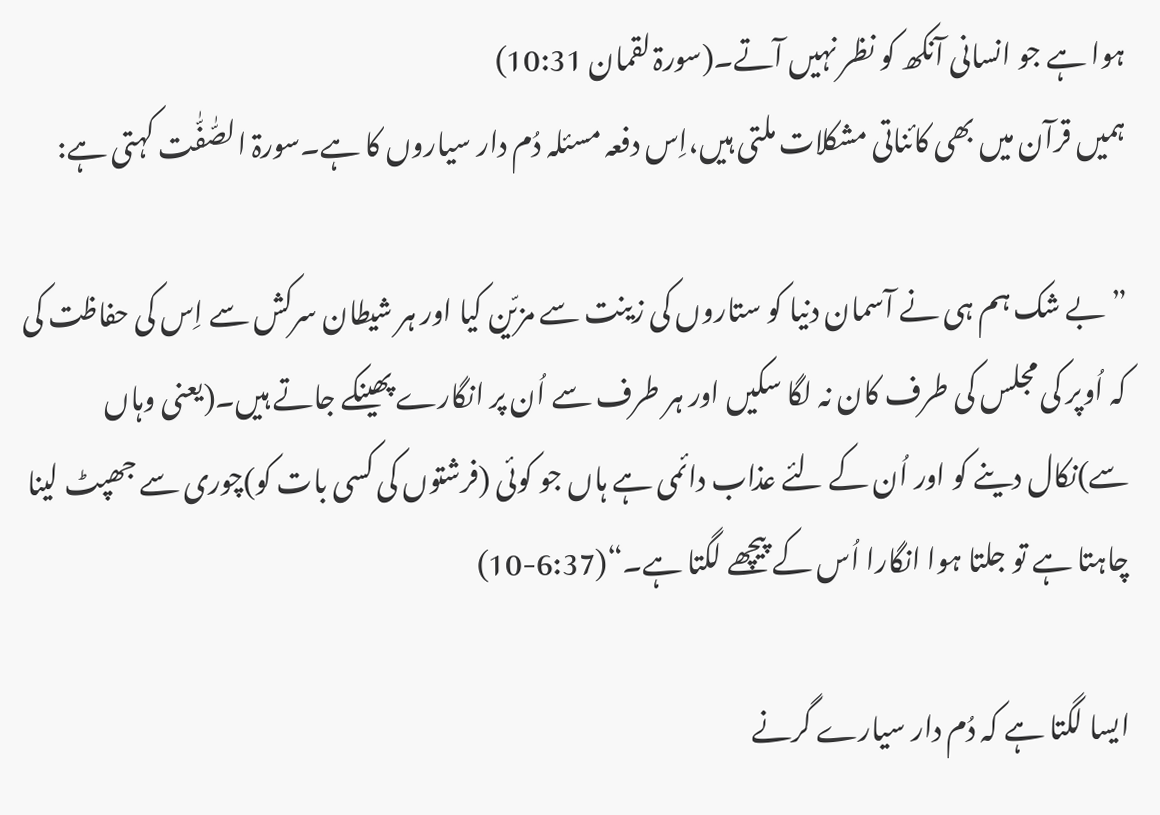ہوا ہے جو انسانی آنکھ کو نظر نہیں آتے۔(سورۃ لقمان 10:31)
ہمیں قرآن میں بھی کائناتی مشکلات ملتی ہیں،اِس دفعہ مسئلہ دُم دار سیاروں کا ہے۔سورۃ الصّٰفّٰت کہتی ہے:

”بے شک ہم ہی نے آسمان دنیا کو ستاروں کی زینت سے مزیّن کیا اور ہر شیطان سرکش سے اِس کی حفاظت کی کہ اُوپر کی مجلس کی طرف کان نہ لگا سکیں اور ہر طرف سے اُن پر انگارے پھینکے جاتے ہیں۔(یعنی وہاں سے)نکال دینے کو اور اُن کے لئے عذاب دائمی ہے ہاں جو کوئی (فرشتوں کی کسی بات کو)چوری سے جھپٹ لینا چاہتا ہے تو جلتا ہوا انگارا اُس کے پیچھے لگتا ہے۔“(6:37-10)

ایسا لگتا ہے کہ دُم دار سیارے گرنے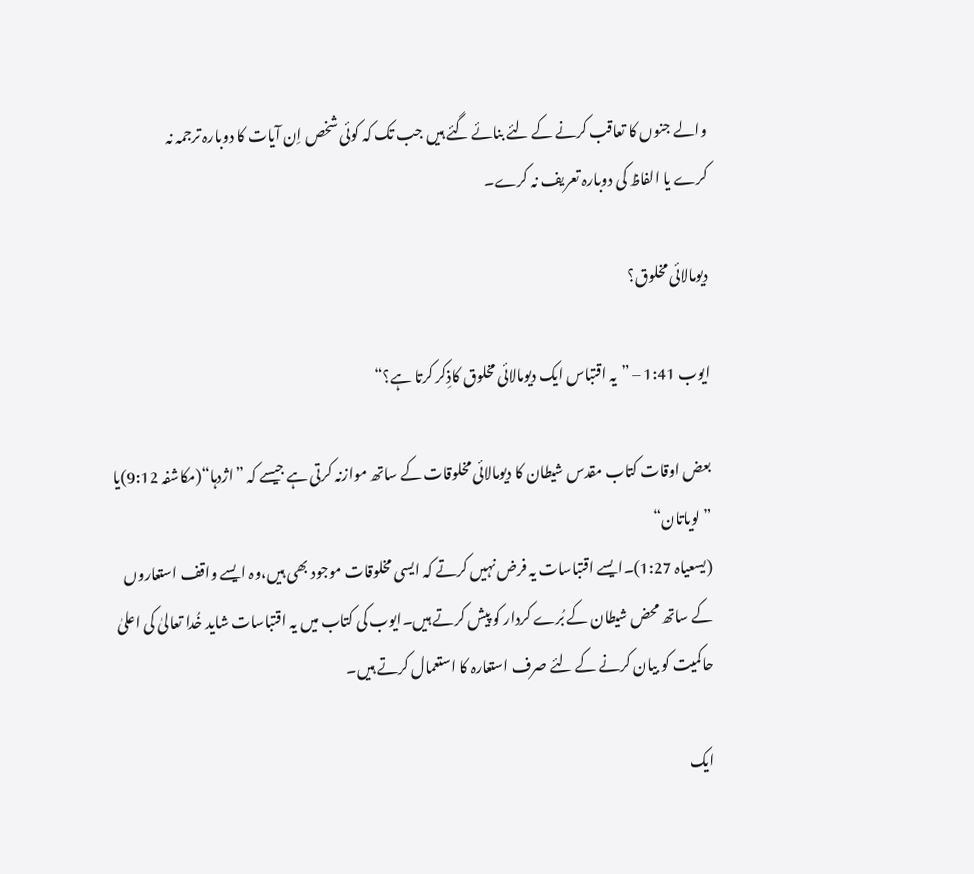والے جنوں کا تعاقب کرنے کے لئے بنائے گئے ہیں جب تک کہ کوئی شخص اِن آیات کا دوبارہ ترجمہ نہ
کرے یا الفاظ کی دوبارہ تعریف نہ کرے۔

دیومالائی مخلوق؟

ایوب 1:41 – ”یہ اقتباس ایک دیومالائی مخلوق کاذِکر کرتا ہے؟“

بعض اوقات کتاب مقدس شیطان کا دیومالائی مخلوقات کے ساتھ موازنہ کرتی ہے جیسے کہ ”اژدہا“(مکاشفہ 9:12)یا ”لویاتان“
(یسعیاہ 1:27)۔ایسے اقتباسات یہ فرض نہیں کرتے کہ ایسی مخلوقات موجود بھی ہیں،وہ ایسے واقف استعاروں کے ساتھ محض شیطان کے بُرے کردار کو پیش کرتے ہیں۔ایوب کی کتاب میں یہ اقتباسات شاید خُدا تعالیٰ کی اعلیٰ حاکمیت کو بیان کرنے کے لئے صرف استعارہ کا استعمال کرتے ہیں۔

ایک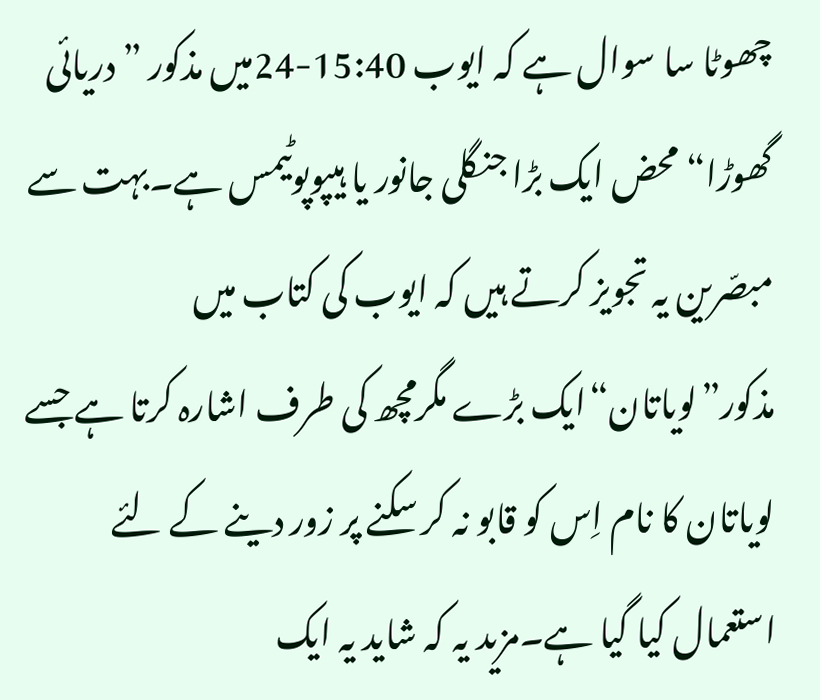چھوٹا سا سوال ہے کہ ایوب 15:40-24میں مذکور ”دریائی گھوڑا“ محض ایک بڑا جنگلی جانور یا ہیپوپوٹیمس ہے۔بہت سے مبصّرین یہ تجویز کرتے ہیں کہ ایوب کی کتاب میں مذکور”لویاتان“ایک بڑے مگرمچھ کی طرف اشارہ کرتا ہے جسے لویاتان کا نام اِس کو قابو نہ کر سکنے پر زور دینے کے لئے استعمال کیا گیا ہے۔مزید یہ کہ شاید یہ ایک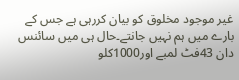غیر موجود مخلوق کو بیان کررہی ہے جس کے بارے میں ہم نہیں جانتے۔حال ہی میں سائنس دان 43فٹ لمبے اور1000کلو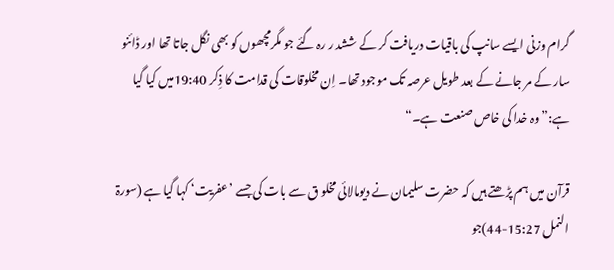گرام وزنی ایسے سانپ کی باقیات دریافت کر کے ششد ر رہ گئے جو مگرمچھوں کو بھی نگل جاتا تھا اور ڈائنو سار کے مر جانے کے بعد طویل عرصہ تک موجود تھا۔ اِن مخلوقات کی قدامت کا ذِکر 19:40میں کیا گیا ہے:”وہ خدا کی خاص صنعت ہے۔“

قرآن میں ہم پڑھتے ہیں کہ حضرت سلیمان نے دیومالائی مخلو ق سے بات کی جسے ’عفریت‘ کہا گیا ہے (سورۃ النمل 15:27-44)جو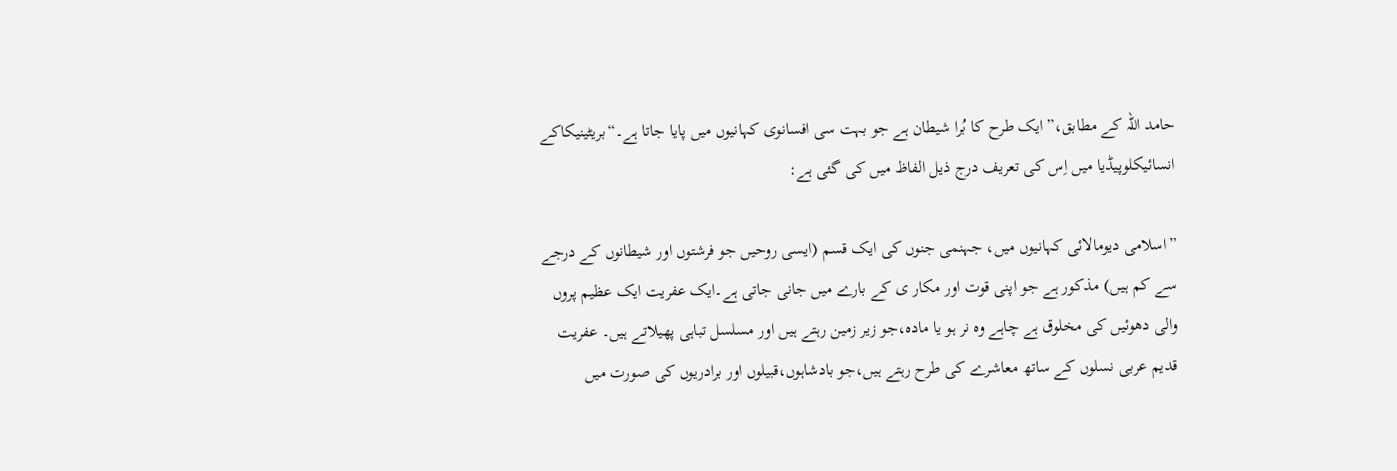حامد اللہ کے مطابق،”ایک طرح کا بُرا شیطان ہے جو بہت سی افسانوی کہانیوں میں پایا جاتا ہے۔“بریٹینیکاکے انسائیکلوپیڈیا میں اِس کی تعریف درج ذیل الفاظ میں کی گئی ہے:

”اسلامی دیومالائی کہانیوں میں، جہنمی جنوں کی ایک قسم (ایسی روحیں جو فرشتوں اور شیطانوں کے درجے سے کم ہیں) مذکور ہے جو اپنی قوت اور مکار ی کے بارے میں جانی جاتی ہے۔ایک عفریت ایک عظیم پروں والی دھوئیں کی مخلوق ہے چاہے وہ نر ہو یا مادہ،جو زیر زمین رہتے ہیں اور مسلسل تباہی پھیلاتے ہیں۔ عفریت قدیم عربی نسلوں کے ساتھ معاشرے کی طرح رہتے ہیں،جو بادشاہوں،قبیلوں اور برادریوں کی صورت میں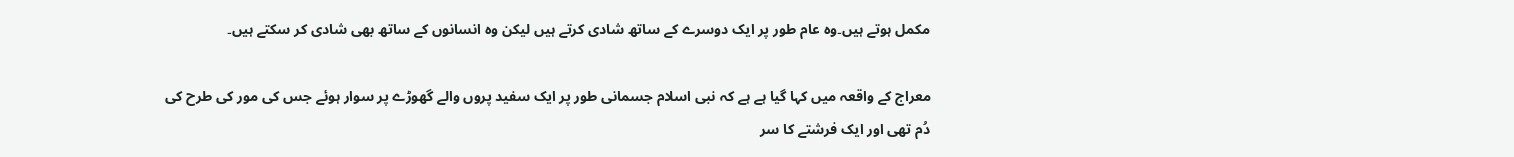مکمل ہوتے ہیں۔وہ عام طور پر ایک دوسرے کے ساتھ شادی کرتے ہیں لیکن وہ انسانوں کے ساتھ بھی شادی کر سکتے ہیں۔

معراج کے واقعہ میں کہا گیا ہے ہے کہ نبی اسلام جسمانی طور پر ایک سفید پروں والے گھوڑے پر سوار ہوئے جس کی مور کی طرح کی دُم تھی اور ایک فرشتے کا سر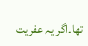تھا۔اگر یہ عفریت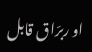او ربرّاق قابل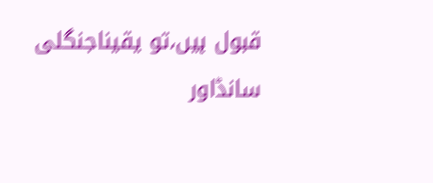قبول ہیں،تو یقیناجنگلی سانڈاور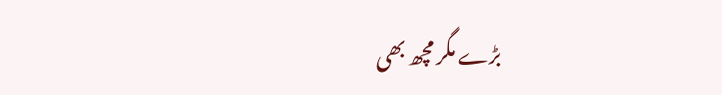بڑے مگر مچھ بھی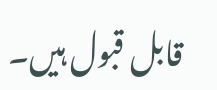قابل قبول ہیں۔